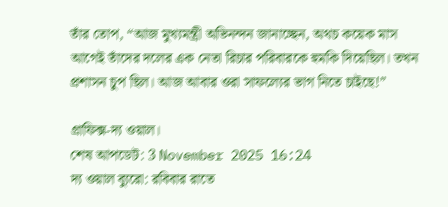তাঁর তোপ, “আজ মুখ্যমন্ত্রী অভিনন্দন জানাচ্ছেন, অথচ কয়েক মাস আগেই তাঁদের দলের এক নেতা রিচার পরিবারকে হুমকি দিয়েছিল। তখন প্রশাসন চুপ ছিল। আজ আবার ওরা সাফল্যের ভাগ নিতে চাইছে!”

গ্রাফিক্স-দ্য ওয়াল।
শেষ আপডেট: 3 November 2025 16:24
দ্য ওয়াল ব্যুরো: রবিবার রাতে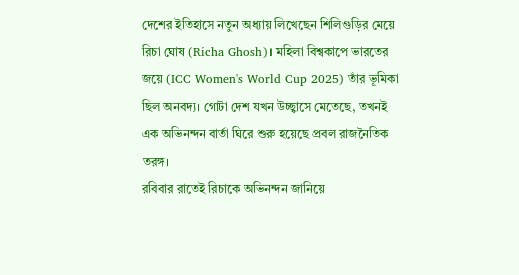দেশের ইতিহাসে নতুন অধ্যায় লিখেছেন শিলিগুড়ির মেয়ে রিচা ঘোষ (Richa Ghosh)। মহিলা বিশ্বকাপে ভারতের জয়ে (ICC Women's World Cup 2025) তাঁর ভূমিকা ছিল অনবদ্য। গোটা দেশ যখন উচ্ছ্বাসে মেতেছে, তখনই এক অভিনন্দন বার্তা ঘিরে শুরু হয়েছে প্রবল রাজনৈতিক তরঙ্গ।
রবিবার রাতেই রিচাকে অভিনন্দন জানিয়ে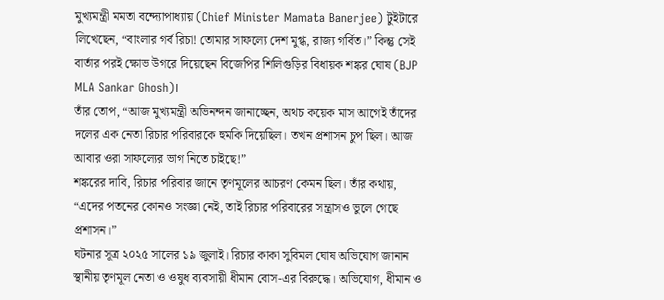মুখ্যমন্ত্রী মমতা বন্দ্যোপাধ্যায় (Chief Minister Mamata Banerjee) টুইটারে লিখেছেন, “বাংলার গর্ব রিচা! তোমার সাফল্যে দেশ মুগ্ধ, রাজ্য গর্বিত।” কিন্তু সেই বার্তার পরই ক্ষোভ উগরে দিয়েছেন বিজেপির শিলিগুড়ির বিধায়ক শঙ্কর ঘোষ (BJP MLA Sankar Ghosh)।
তাঁর তোপ, “আজ মুখ্যমন্ত্রী অভিনন্দন জানাচ্ছেন, অথচ কয়েক মাস আগেই তাঁদের দলের এক নেতা রিচার পরিবারকে হুমকি দিয়েছিল। তখন প্রশাসন চুপ ছিল। আজ আবার ওরা সাফল্যের ভাগ নিতে চাইছে!”
শঙ্করের দাবি, রিচার পরিবার জানে তৃণমূলের আচরণ কেমন ছিল। তাঁর কথায়, “এদের পতনের কোনও সংজ্ঞা নেই, তাই রিচার পরিবারের সন্ত্রাসও ভুলে গেছে প্রশাসন।”
ঘটনার সূত্র ২০২৫ সালের ১৯ জুলাই। রিচার কাকা সুবিমল ঘোষ অভিযোগ জানান স্থানীয় তৃণমূল নেতা ও ওষুধ ব্যবসায়ী ধীমান বোস-এর বিরুদ্ধে। অভিযোগ, ধীমান ও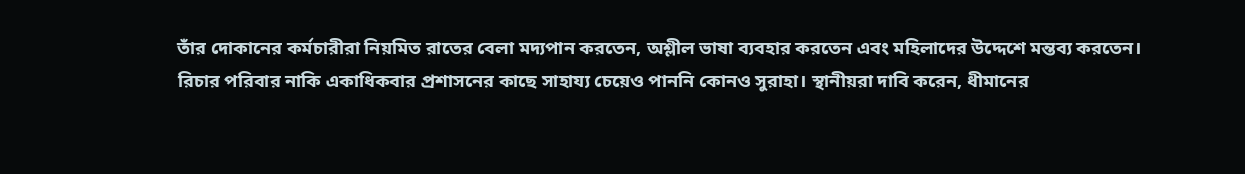তাঁর দোকানের কর্মচারীরা নিয়মিত রাতের বেলা মদ্যপান করতেন, অশ্লীল ভাষা ব্যবহার করতেন এবং মহিলাদের উদ্দেশে মন্তব্য করতেন।
রিচার পরিবার নাকি একাধিকবার প্রশাসনের কাছে সাহায্য চেয়েও পাননি কোনও সুরাহা। স্থানীয়রা দাবি করেন, ধীমানের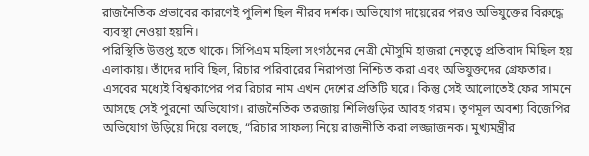রাজনৈতিক প্রভাবের কারণেই পুলিশ ছিল নীরব দর্শক। অভিযোগ দায়েরের পরও অভিযুক্তের বিরুদ্ধে ব্যবস্থা নেওয়া হয়নি।
পরিস্থিতি উত্তপ্ত হতে থাকে। সিপিএম মহিলা সংগঠনের নেত্রী মৌসুমি হাজরা নেতৃত্বে প্রতিবাদ মিছিল হয় এলাকায়। তাঁদের দাবি ছিল, রিচার পরিবারের নিরাপত্তা নিশ্চিত করা এবং অভিযুক্তদের গ্রেফতার।
এসবের মধ্যেই বিশ্বকাপের পর রিচার নাম এখন দেশের প্রতিটি ঘরে। কিন্তু সেই আলোতেই ফের সামনে আসছে সেই পুরনো অভিযোগ। রাজনৈতিক তরজায় শিলিগুড়ির আবহ গরম। তৃণমূল অবশ্য বিজেপির অভিযোগ উড়িয়ে দিয়ে বলছে, “রিচার সাফল্য নিয়ে রাজনীতি করা লজ্জাজনক। মুখ্যমন্ত্রীর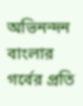অভিনন্দন বাংলার গর্বের প্রতি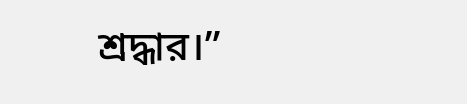শ্রদ্ধার।”